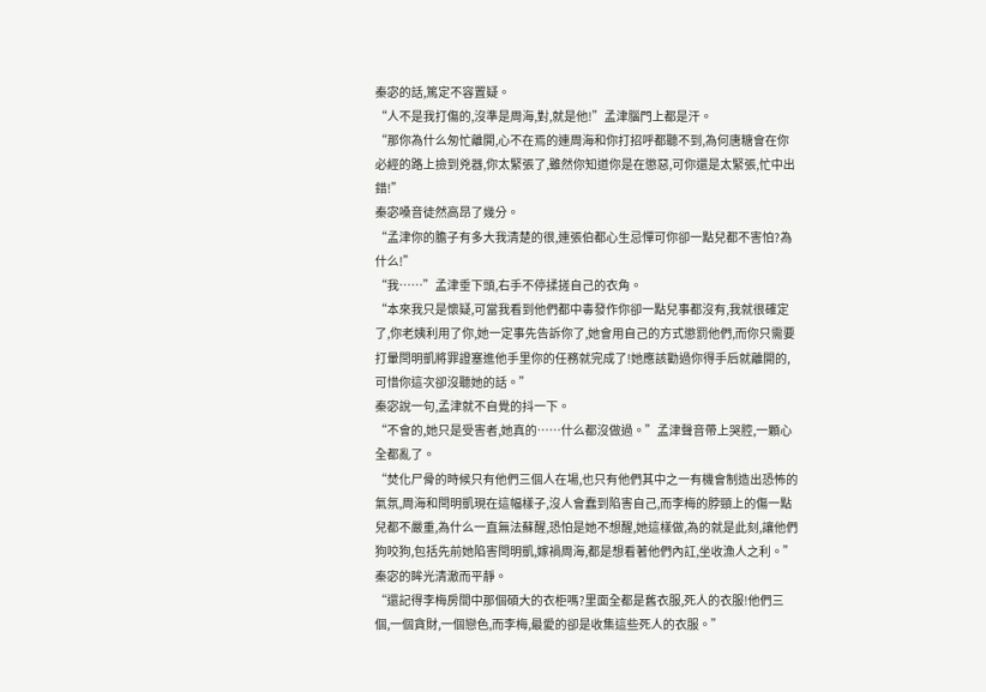秦宓的話,篤定不容置疑。
“人不是我打傷的,沒準是周海,對,就是他!”孟津腦門上都是汗。
“那你為什么匆忙離開,心不在焉的連周海和你打招呼都聽不到,為何唐糖會在你必經的路上撿到兇器,你太緊張了,雖然你知道你是在懲惡,可你還是太緊張,忙中出錯!”
秦宓嗓音徒然高昂了幾分。
“孟津你的膽子有多大我清楚的很,連張伯都心生忌憚可你卻一點兒都不害怕?為什么!”
“我……”孟津垂下頭,右手不停揉搓自己的衣角。
“本來我只是懷疑,可當我看到他們都中毒發作你卻一點兒事都沒有,我就很確定了,你老姨利用了你,她一定事先告訴你了,她會用自己的方式懲罰他們,而你只需要打暈閆明凱將罪證塞進他手里你的任務就完成了!她應該勸過你得手后就離開的,可惜你這次卻沒聽她的話。”
秦宓說一句,孟津就不自覺的抖一下。
“不會的,她只是受害者,她真的……什么都沒做過。”孟津聲音帶上哭腔,一顆心全都亂了。
“焚化尸骨的時候只有他們三個人在場,也只有他們其中之一有機會制造出恐怖的氣氛,周海和閆明凱現在這幅樣子,沒人會蠢到陷害自己,而李梅的脖頸上的傷一點兒都不嚴重,為什么一直無法蘇醒,恐怕是她不想醒,她這樣做,為的就是此刻,讓他們狗咬狗,包括先前她陷害閆明凱,嫁禍周海,都是想看著他們內訌,坐收漁人之利。”
秦宓的眸光清澈而平靜。
“還記得李梅房間中那個碩大的衣柜嗎?里面全都是舊衣服,死人的衣服!他們三個,一個貪財,一個戀色,而李梅,最愛的卻是收集這些死人的衣服。”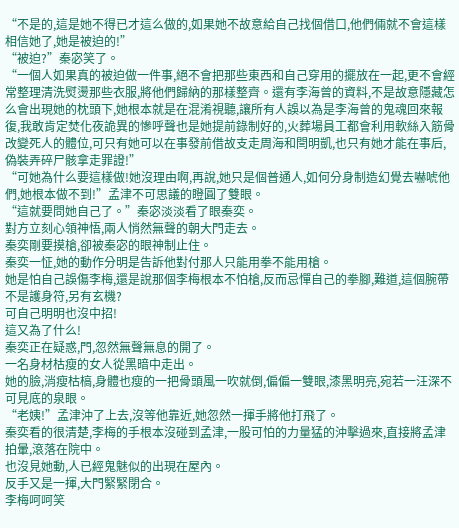“不是的,這是她不得已才這么做的,如果她不故意給自己找個借口,他們倆就不會這樣相信她了,她是被迫的!”
“被迫?”秦宓笑了。
“一個人如果真的被迫做一件事,絕不會把那些東西和自己穿用的擺放在一起,更不會經常整理清洗熨燙那些衣服,將他們歸納的那樣整齊。還有李海曾的資料,不是故意隱藏怎么會出現她的枕頭下,她根本就是在混淆視聽,讓所有人誤以為是李海曾的鬼魂回來報復,我敢肯定焚化夜詭異的慘呼聲也是她提前錄制好的,火葬場員工都會利用軟絲入筋骨改變死人的體位,可只有她可以在事發前借故支走周海和閆明凱,也只有她才能在事后,偽裝弄碎尸骸拿走罪證!”
“可她為什么要這樣做!她沒理由啊,再說,她只是個普通人,如何分身制造幻覺去嚇唬他們,她根本做不到!”孟津不可思議的瞪圓了雙眼。
“這就要問她自己了。”秦宓淡淡看了眼秦奕。
對方立刻心領神悟,兩人悄然無聲的朝大門走去。
秦奕剛要摸槍,卻被秦宓的眼神制止住。
秦奕一怔,她的動作分明是告訴他對付那人只能用拳不能用槍。
她是怕自己誤傷李梅,還是說那個李梅根本不怕槍,反而忌憚自己的拳腳,難道,這個腕帶不是護身符,另有玄機?
可自己明明也沒中招!
這又為了什么!
秦奕正在疑惑,門,忽然無聲無息的開了。
一名身材枯瘦的女人從黑暗中走出。
她的臉,消瘦枯槁,身體也瘦的一把骨頭風一吹就倒,偏偏一雙眼,漆黑明亮,宛若一汪深不可見底的泉眼。
“老姨!”孟津沖了上去,沒等他靠近,她忽然一揮手將他打飛了。
秦奕看的很清楚,李梅的手根本沒碰到孟津,一股可怕的力量猛的沖擊過來,直接將孟津拍暈,滾落在院中。
也沒見她動,人已經鬼魅似的出現在屋內。
反手又是一揮,大門緊緊閉合。
李梅呵呵笑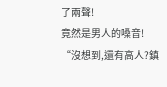了兩聲!
竟然是男人的嗓音!
“沒想到,還有高人?鎮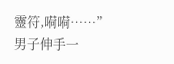靈符,嗬嗬……”
男子伸手一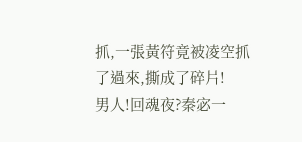抓,一張黃符竟被凌空抓了過來,撕成了碎片!
男人!回魂夜?秦宓一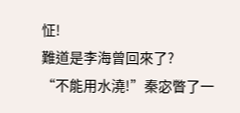怔!
難道是李海曾回來了?
“不能用水澆!”秦宓瞥了一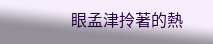眼孟津拎著的熱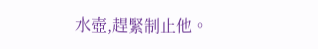水壺,趕緊制止他。